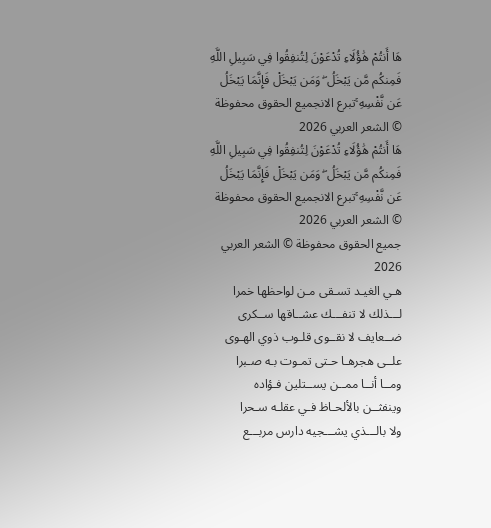هَا أَنتُمْ هَٰؤُلَاءِ تُدْعَوْنَ لِتُنفِقُوا فِي سَبِيلِ اللَّهِ فَمِنكُم مَّن يَبْخَلُ ۖ وَمَن يَبْخَلْ فَإِنَّمَا يَبْخَلُ عَن نَّفْسِهِ ۚتبرع الانجميع الحقوق محفوظة © الشعر العربي 2026
هَا أَنتُمْ هَٰؤُلَاءِ تُدْعَوْنَ لِتُنفِقُوا فِي سَبِيلِ اللَّهِ فَمِنكُم مَّن يَبْخَلُ ۖ وَمَن يَبْخَلْ فَإِنَّمَا يَبْخَلُ عَن نَّفْسِهِ ۚتبرع الانجميع الحقوق محفوظة © الشعر العربي 2026
جميع الحقوق محفوظة © الشعر العربي 2026
هـي الغيـد تسـقى مـن لواحظها خمرا
لـــذلك لا تنفـــك عشــاقها ســكرى
ضــعايف لا نقــوى قلـوب ذوي الهـوى
علــى هجرهـا حـتى تمـوت بـه صـبرا
ومــا أنــا ممــن يســتلين فـؤاده
وينفثــن بالألحـاظ فـي عقلـه سـحرا
ولا بالـــذي يشـــجيه دارس مربـــع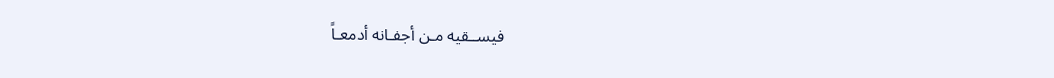فيســقيه مـن أجفـانه أدمعـاً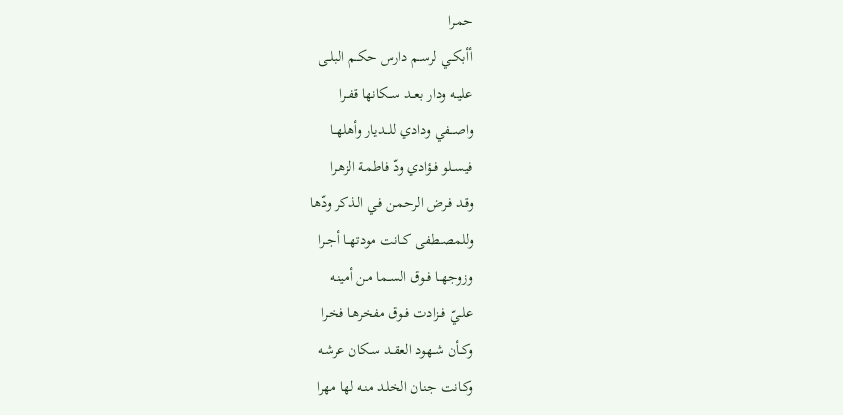حمـرا
أأبكــي لرســم دارس حكــم البلــى
عليــه ودار بعــد ســكانها قفــرا
واصـــفي ودادي للـــديار وأهلهــا
فيســلو فــؤادي ودّ فاطمـة الزهـرا
وقـد فـرض الرحمـن فـي الـذكر ودّها
وللمصــطفى كــانت مودتهــا أجــرا
وزوجهــا فــوق الســما مـن أمينـه
علــيّ فــزادت فــوق مفخرهـا فخـرا
وكــأن شــهود العقــد سـكان عرشـه
وكـانت جنـان الخلـد منـه لها مهرا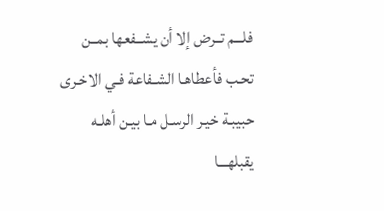فلـــم تــرض إلا أن يشــفعها بمــن
تحـب فأعطاهـا الشـفاعة فـي الاخـرى
حبيبـة خيـر الرسـل مـا بيـن أهلـه
يقبلهـــا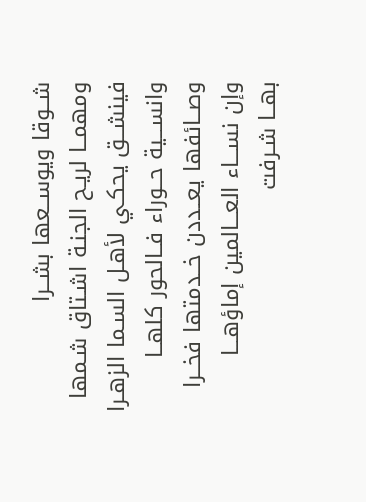شــوقا ويوســعها بشــرا
ومهمــا لريـح الجنـة اشـتاق شـمها
فينشــق يحكـي لأهـل السـما الزهـرا
وانســـية حــوراء فــالحور كلهــا
وصــائفها يعــددن خــدمتها فخــرا
وإن نســـاء العـــالمين إماؤهـــا
بهــا شـرفت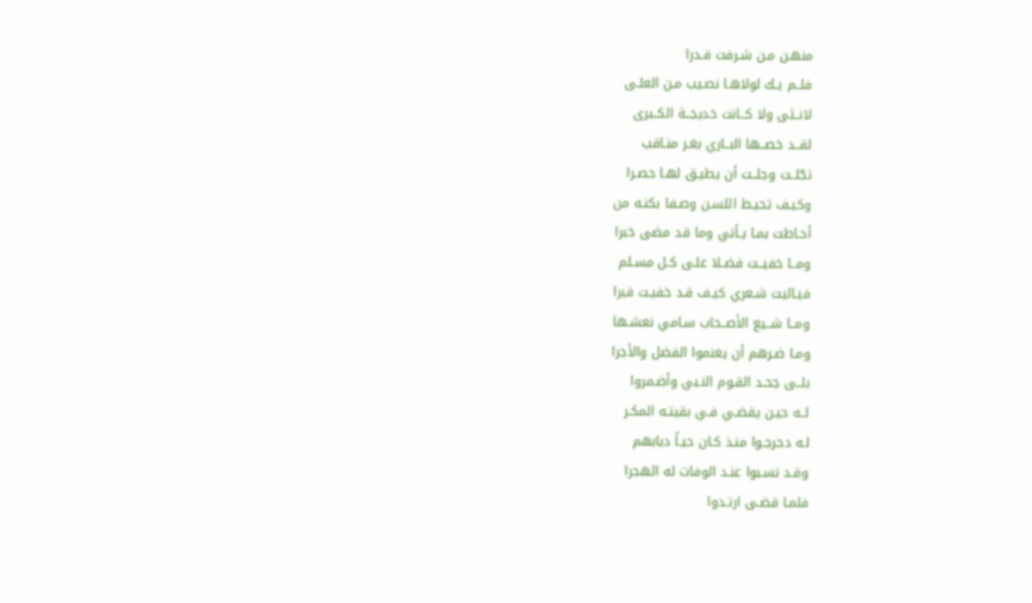منهـن مـن شـرفت قـدرا
فلــم يـك لولاهـا نصـيب مـن العلـى
لانــثى ولا كــانت خديجــة الكــبرى
لقــد خصــها البــاري بغـر منـاقب
تجّلــت وجلــت أن يطيـق لهـا حصـرا
وكيـف تحيـط اللسـن وصـفا بكنـه من
أحـاطت بمـا يـأتي وما قد مضى خبرا
ومــا خفيــت فضــلا علـى كـل مسـلم
فيـاليت شـعري كيـف قـد خفيـت قبرا
ومــا شــيع الأصــحاب سـامي نعشـها
ومـا ضـرهم أن يغنموا الفضل والأجرا
بلــى جحـد القـوم النـبي وأضـمروا
لــه حيـن يقضـي فـي بقيتـه المكـر
لـه دحرجـوا منـذ كـان حيـاً دبابهم
وقـد نسـبوا عنـد الوفات له الهجرا
فلمـا قضـى ارتـدوا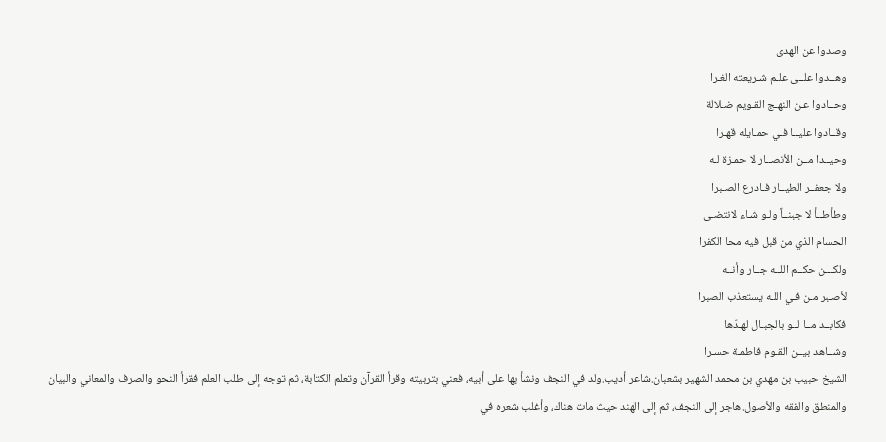وصدوا عن الهدى
وهــدوا علــى علـم شـريعته الغـرا
وحــادوا عـن النهـج القـويم ضـلالة
وقــادوا عليــا فـي حمـايله قهـرا
وحيــدا مــن الأنصــار لا حمـزة لـه
ولا جعفــر الطيــار فـادرع الصـبرا
وطأطــأ لا جبنــاً ولـو شـاء لانتضـى
الحسام الذي من قبل فيه محا الكفرا
ولكـــن حكــم اللــه جــار وأنــه
لأصـبر مـن فـي اللـه يستعذب الصبرا
فكابــد مــا لــو بالجبـال لهـدّها
وشــاهد بيــن القـوم فاطمـة حسـرا
الشيخ حبيب بن مهدي بن محمد الشهير بشعبان.شاعر أديب.ولد في النجف ونشأ بها على أبيه، فعني بتربيته وقرأ القرآن وتعلم الكتابة، ثم توجه إلى طلب العلم فقرأ النحو والصرف والمعاني والبيان والمنطق والفقه والأصول.هاجر إلى النجف، ثم إلى الهند حيث مات هناك، وأغلب شعره في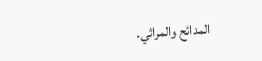المدائح والمراثي.